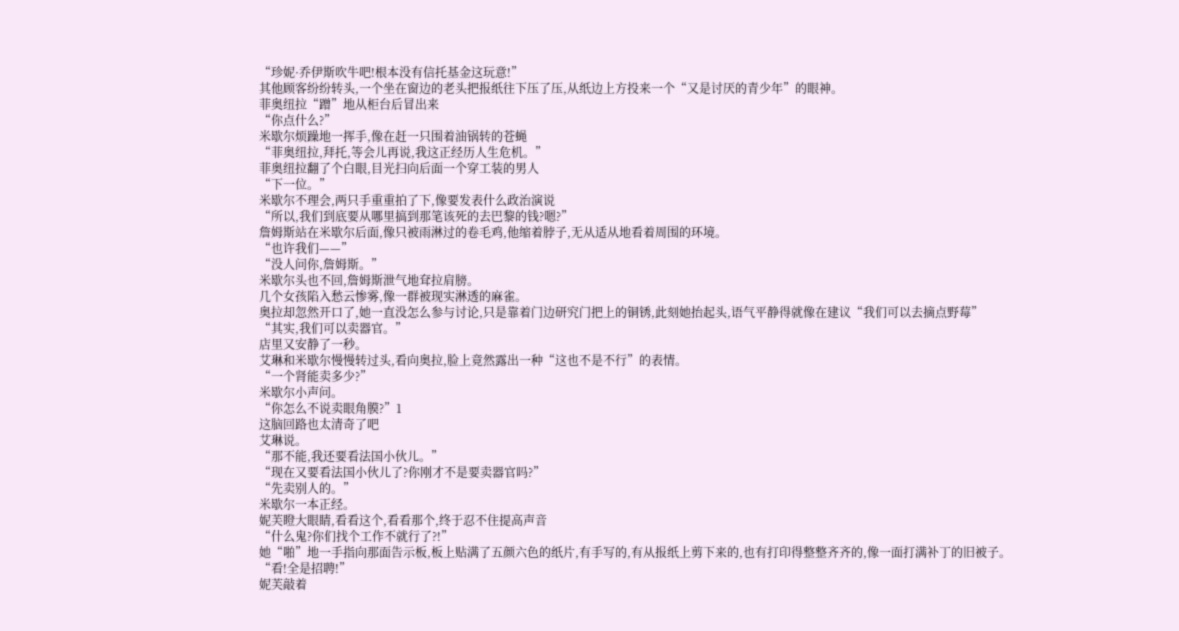“珍妮·乔伊斯吹牛吧!根本没有信托基金这玩意!”
其他顾客纷纷转头,一个坐在窗边的老头把报纸往下压了压,从纸边上方投来一个“又是讨厌的青少年”的眼神。
菲奥纽拉“蹭”地从柜台后冒出来
“你点什么?”
米歇尔烦躁地一挥手,像在赶一只围着油锅转的苍蝇
“菲奥纽拉,拜托,等会儿再说,我这正经历人生危机。”
菲奥纽拉翻了个白眼,目光扫向后面一个穿工装的男人
“下一位。”
米歇尔不理会,两只手重重拍了下,像要发表什么政治演说
“所以,我们到底要从哪里搞到那笔该死的去巴黎的钱?嗯?”
詹姆斯站在米歇尔后面,像只被雨淋过的卷毛鸡,他缩着脖子,无从适从地看着周围的环境。
“也许我们——”
“没人问你,詹姆斯。”
米歇尔头也不回,詹姆斯泄气地耷拉肩膀。
几个女孩陷入愁云惨雾,像一群被现实淋透的麻雀。
奥拉却忽然开口了,她一直没怎么参与讨论,只是靠着门边研究门把上的铜锈,此刻她抬起头,语气平静得就像在建议“我们可以去摘点野莓”
“其实,我们可以卖器官。”
店里又安静了一秒。
艾琳和米歇尔慢慢转过头,看向奥拉,脸上竟然露出一种“这也不是不行”的表情。
“一个肾能卖多少?”
米歇尔小声问。
“你怎么不说卖眼角膜?”1
这脑回路也太清奇了吧
艾琳说。
“那不能,我还要看法国小伙儿。”
“现在又要看法国小伙儿了?你刚才不是要卖器官吗?”
“先卖别人的。”
米歇尔一本正经。
妮芙瞪大眼睛,看看这个,看看那个,终于忍不住提高声音
“什么鬼?你们找个工作不就行了?!”
她“啪”地一手指向那面告示板,板上贴满了五颜六色的纸片,有手写的,有从报纸上剪下来的,也有打印得整整齐齐的,像一面打满补丁的旧被子。
“看!全是招聘!”
妮芙敲着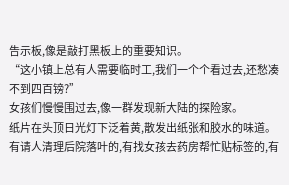告示板,像是敲打黑板上的重要知识。
“这小镇上总有人需要临时工,我们一个个看过去,还愁凑不到四百镑?”
女孩们慢慢围过去,像一群发现新大陆的探险家。
纸片在头顶日光灯下泛着黄,散发出纸张和胶水的味道。
有请人清理后院落叶的,有找女孩去药房帮忙贴标签的,有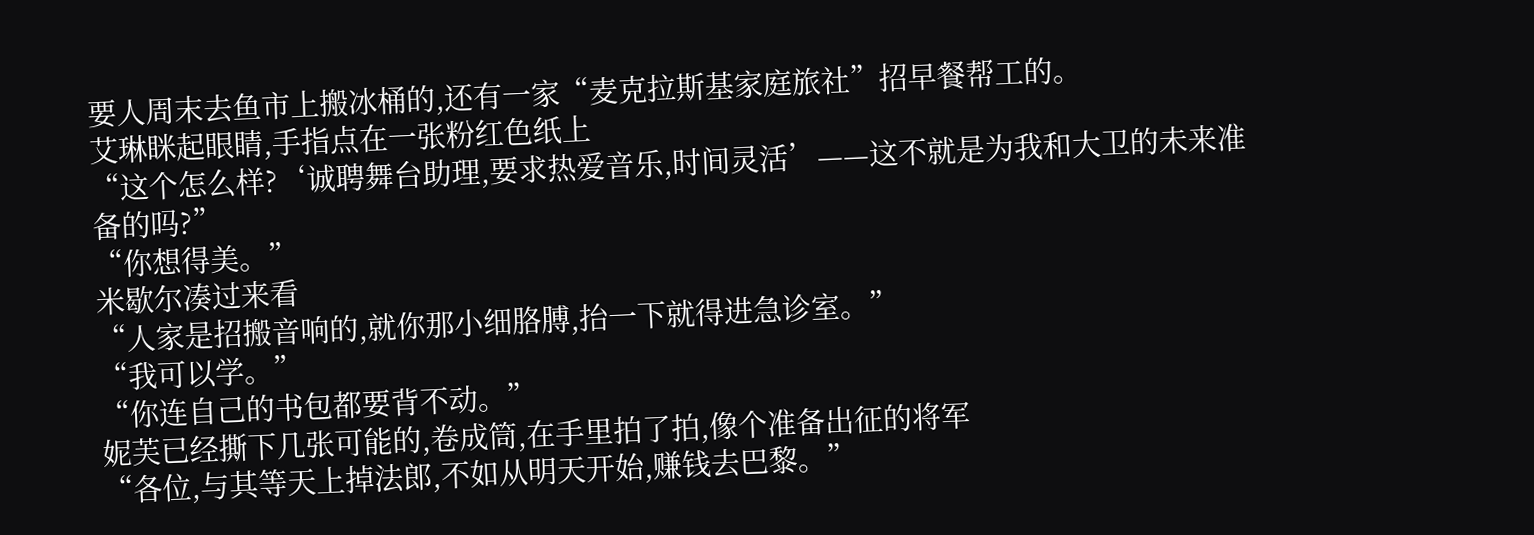要人周末去鱼市上搬冰桶的,还有一家“麦克拉斯基家庭旅社”招早餐帮工的。
艾琳眯起眼睛,手指点在一张粉红色纸上
“这个怎么样?‘诚聘舞台助理,要求热爱音乐,时间灵活’——这不就是为我和大卫的未来准备的吗?”
“你想得美。”
米歇尔凑过来看
“人家是招搬音响的,就你那小细胳膊,抬一下就得进急诊室。”
“我可以学。”
“你连自己的书包都要背不动。”
妮芙已经撕下几张可能的,卷成筒,在手里拍了拍,像个准备出征的将军
“各位,与其等天上掉法郎,不如从明天开始,赚钱去巴黎。”